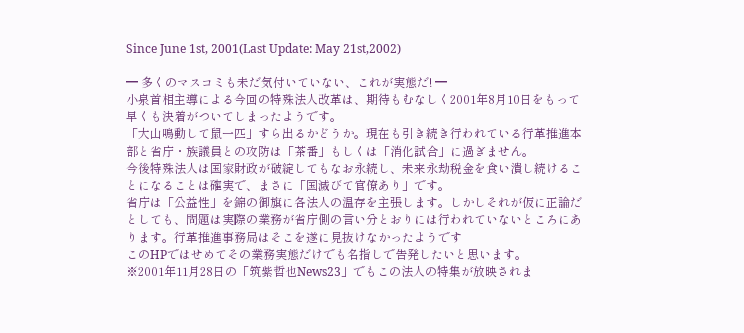Since June 1st, 2001(Last Update: May 21st,2002)

━ 多くのマスコミも未だ気付いていない、これが実態だ! ━
小泉首相主導による今回の特殊法人改革は、期待もむなしく2001年8月10日をもって早くも決着がついてしまったようです。
「大山鳴動して鼠一匹」すら出るかどうか。現在も引き続き行われている行革推進本部と省庁・族議員との攻防は「茶番」もしくは「消化試合」に過ぎません。
今後特殊法人は国家財政が破綻してもなお永続し、未来永劫税金を食い潰し続けることになることは確実で、まさに「国滅びて官僚あり」です。
省庁は「公益性」を錦の御旗に各法人の温存を主張します。しかしそれが仮に正論だとしても、問題は実際の業務が省庁側の言い分とおりには行われていないところにあります。行革推進事務局はそこを遂に見抜けなかったようです
このHPではせめてその業務実態だけでも名指しで告発したいと思います。
※2001年11月28日の「筑紫哲也News23」でもこの法人の特集が放映されま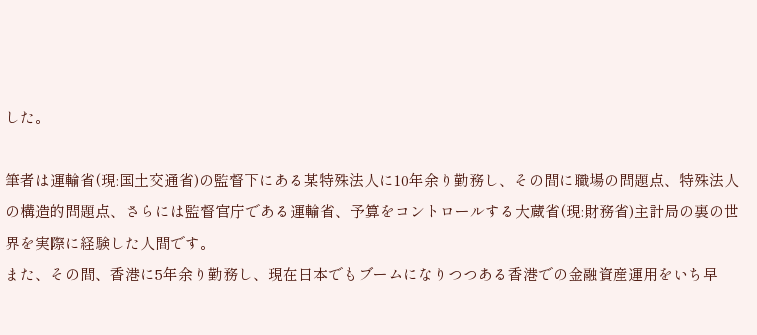した。

筆者は運輸省(現:国土交通省)の監督下にある某特殊法人に10年余り勤務し、その間に職場の問題点、特殊法人の構造的問題点、さらには監督官庁である運輸省、予算をコントロールする大蔵省(現:財務省)主計局の裏の世界を実際に経験した人間です。
また、その間、香港に5年余り勤務し、現在日本でもブームになりつつある香港での金融資産運用をいち早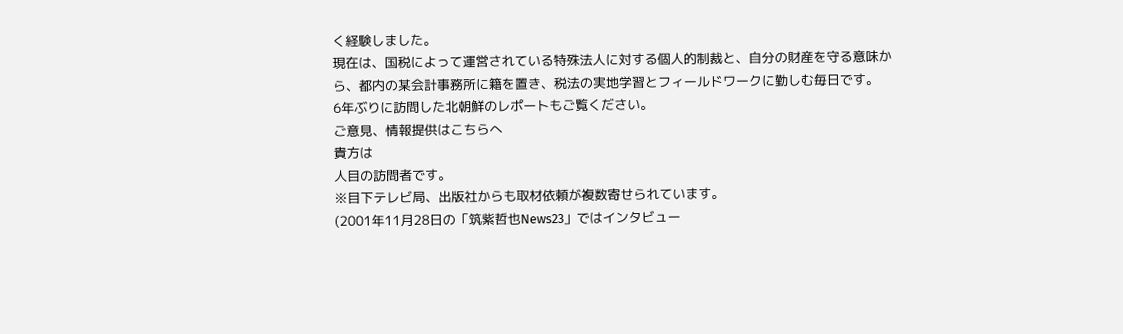く経験しました。
現在は、国税によって運営されている特殊法人に対する個人的制裁と、自分の財産を守る意味から、都内の某会計事務所に籍を置き、税法の実地学習とフィールドワークに勤しむ毎日です。
6年ぶりに訪問した北朝鮮のレポートもご覧ください。
ご意見、情報提供はこちらへ
貴方は
人目の訪問者です。
※目下テレビ局、出版社からも取材依頼が複数寄せられています。
(2001年11月28日の「筑紫哲也News23」ではインタビュー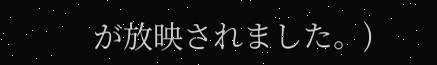が放映されました。)